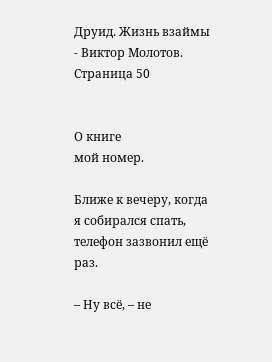Друид. Жизнь взаймы - Виктор Молотов. Страница 50


О книге
мой номер.

Ближе к вечеру, когда я собирался спать, телефон зазвонил ещё раз.

– Ну всё, – не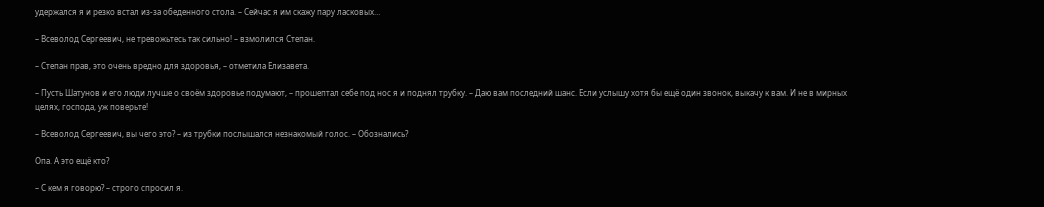удержался я и резко встал из-за обеденного стола. – Сейчас я им скажу пару ласковых…

– Всеволод Сергеевич, не тревожьтесь так сильно! – взмолился Степан.

– Степан прав, это очень вредно для здоровья, – отметила Елизавета.

– Пусть Шатунов и его люди лучше о своём здоровье подумают, – прошептал себе под нос я и поднял трубку. – Даю вам последний шанс. Если услышу хотя бы ещё один звонок, выкачу к вам. И не в мирных целях, господа, уж поверьте!

– Всеволод Сергеевич, вы чего это? – из трубки послышался незнакомый голос. – Обознались?

Опа. А это ещё кто?

– С кем я говорю? – строго спросил я.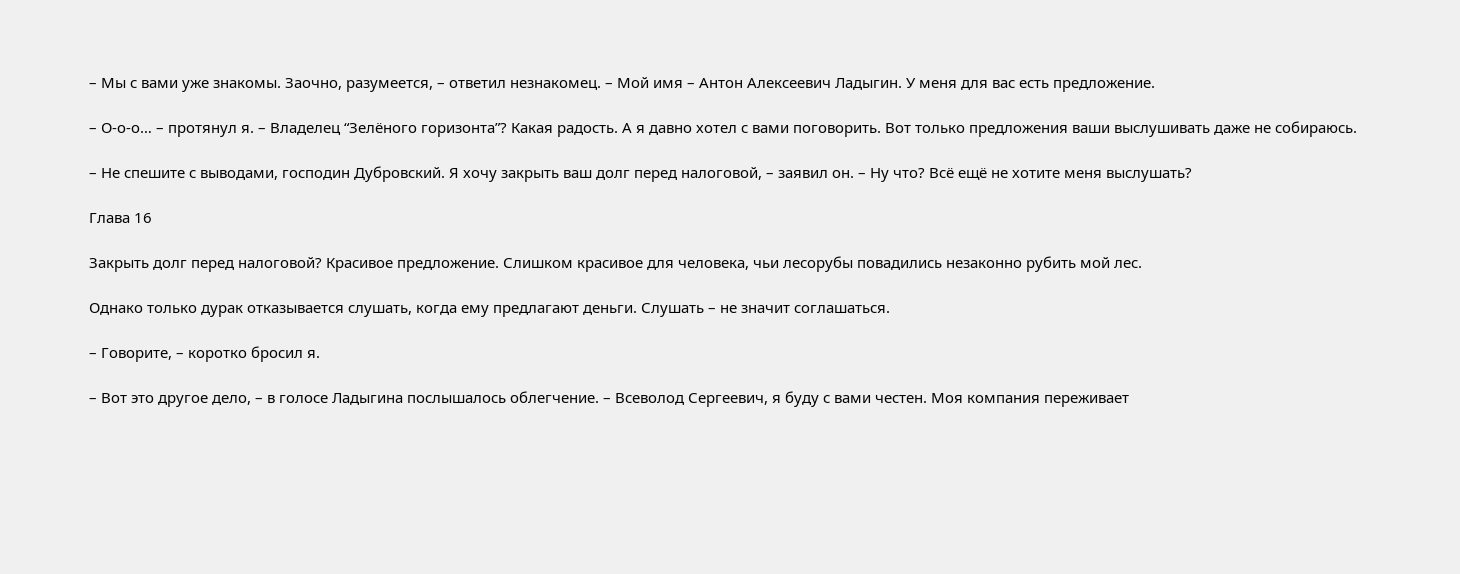– Мы с вами уже знакомы. Заочно, разумеется, – ответил незнакомец. – Мой имя – Антон Алексеевич Ладыгин. У меня для вас есть предложение.

– О-о-о… – протянул я. – Владелец “Зелёного горизонта”? Какая радость. А я давно хотел с вами поговорить. Вот только предложения ваши выслушивать даже не собираюсь.

– Не спешите с выводами, господин Дубровский. Я хочу закрыть ваш долг перед налоговой, – заявил он. – Ну что? Всё ещё не хотите меня выслушать?

Глава 16

Закрыть долг перед налоговой? Красивое предложение. Слишком красивое для человека, чьи лесорубы повадились незаконно рубить мой лес.

Однако только дурак отказывается слушать, когда ему предлагают деньги. Слушать – не значит соглашаться.

– Говорите, – коротко бросил я.

– Вот это другое дело, – в голосе Ладыгина послышалось облегчение. – Всеволод Сергеевич, я буду с вами честен. Моя компания переживает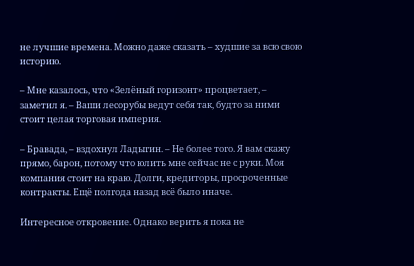не лучшие времена. Можно даже сказать – худшие за всю свою историю.

– Мне казалось, что «Зелёный горизонт» процветает, – заметил я. – Ваши лесорубы ведут себя так, будто за ними стоит целая торговая империя.

– Бравада, – вздохнул Ладыгин. – Не более того. Я вам скажу прямо, барон, потому что юлить мне сейчас не с руки. Моя компания стоит на краю. Долги, кредиторы, просроченные контракты. Ещё полгода назад всё было иначе.

Интересное откровение. Однако верить я пока не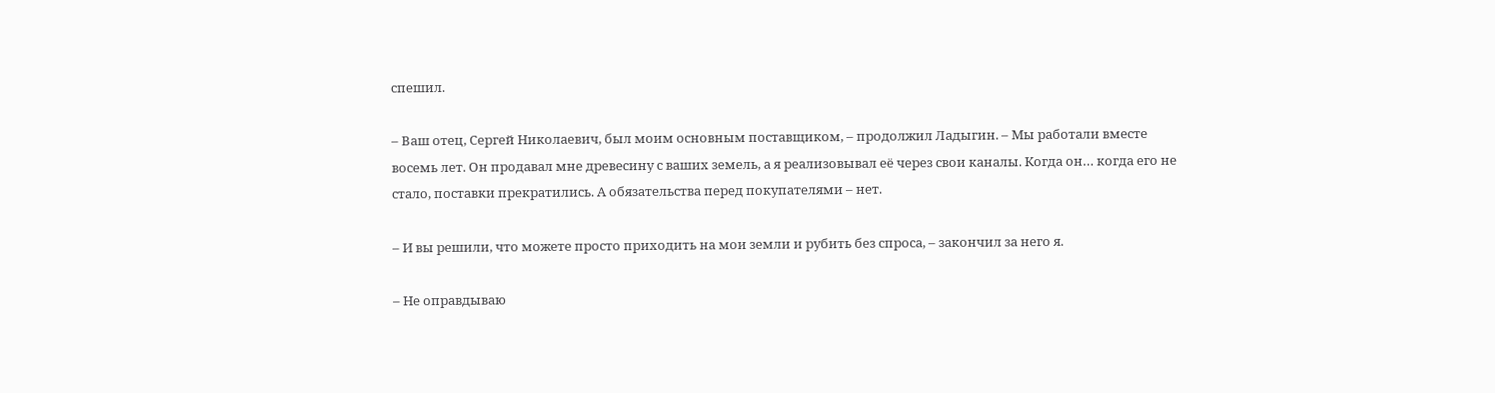спешил.

– Ваш отец, Сергей Николаевич, был моим основным поставщиком, – продолжил Ладыгин. – Мы работали вместе восемь лет. Он продавал мне древесину с ваших земель, а я реализовывал её через свои каналы. Когда он… когда его не стало, поставки прекратились. А обязательства перед покупателями – нет.

– И вы решили, что можете просто приходить на мои земли и рубить без спроса, – закончил за него я.

– Не оправдываю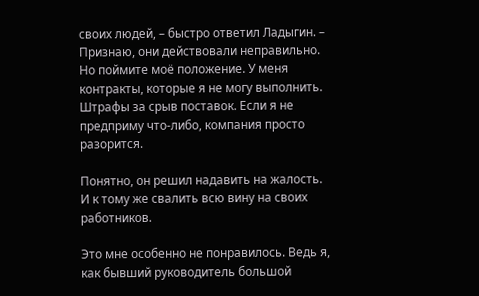своих людей, – быстро ответил Ладыгин. – Признаю, они действовали неправильно. Но поймите моё положение. У меня контракты, которые я не могу выполнить. Штрафы за срыв поставок. Если я не предприму что-либо, компания просто разорится.

Понятно, он решил надавить на жалость. И к тому же свалить всю вину на своих работников.

Это мне особенно не понравилось. Ведь я, как бывший руководитель большой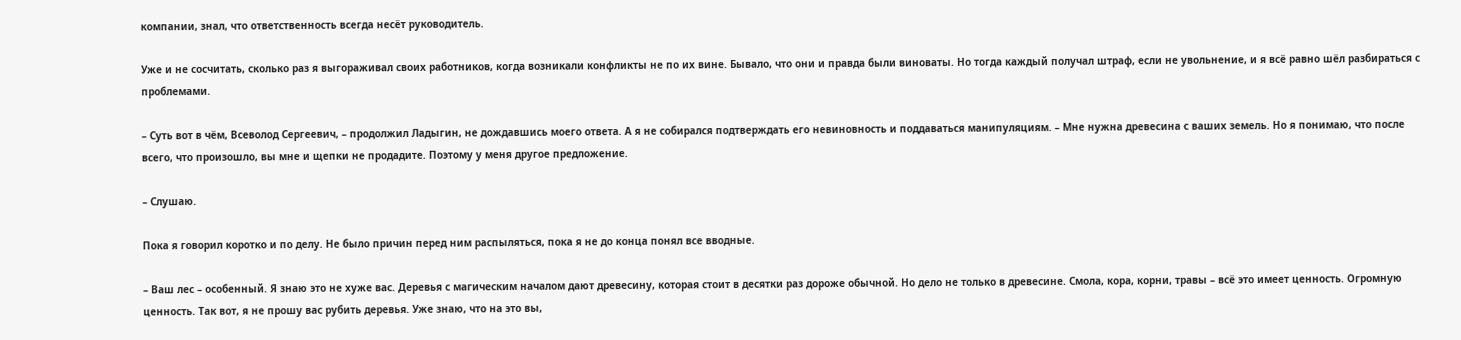компании, знал, что ответственность всегда несёт руководитель.

Уже и не сосчитать, сколько раз я выгораживал своих работников, когда возникали конфликты не по их вине. Бывало, что они и правда были виноваты. Но тогда каждый получал штраф, если не увольнение, и я всё равно шёл разбираться с проблемами.

– Суть вот в чём, Всеволод Сергеевич, – продолжил Ладыгин, не дождавшись моего ответа. А я не собирался подтверждать его невиновность и поддаваться манипуляциям. – Мне нужна древесина с ваших земель. Но я понимаю, что после всего, что произошло, вы мне и щепки не продадите. Поэтому у меня другое предложение.

– Слушаю.

Пока я говорил коротко и по делу. Не было причин перед ним распыляться, пока я не до конца понял все вводные.

– Ваш лес – особенный. Я знаю это не хуже вас. Деревья с магическим началом дают древесину, которая стоит в десятки раз дороже обычной. Но дело не только в древесине. Смола, кора, корни, травы – всё это имеет ценность. Огромную ценность. Так вот, я не прошу вас рубить деревья. Уже знаю, что на это вы,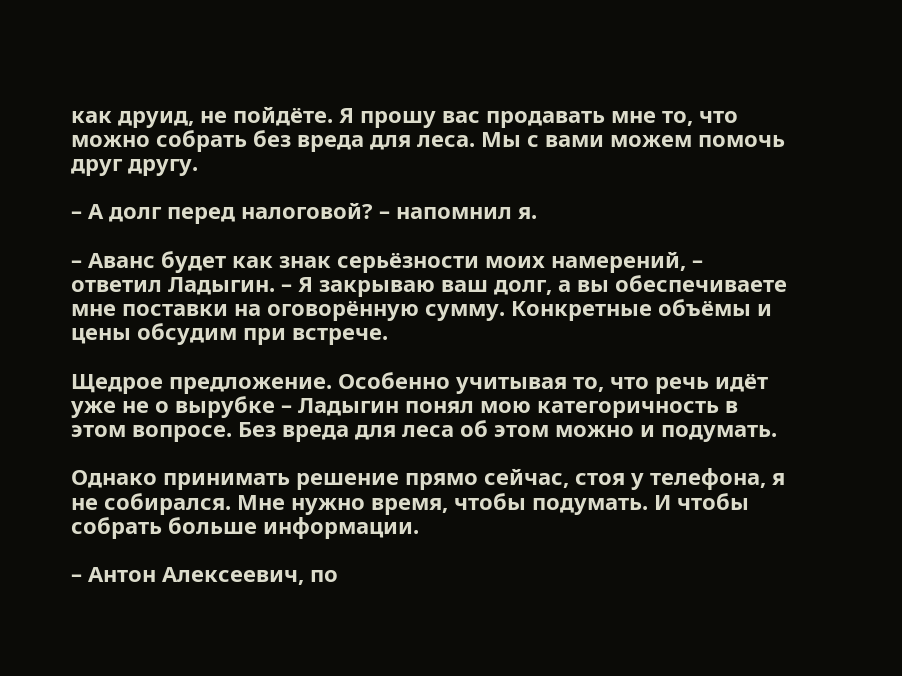как друид, не пойдёте. Я прошу вас продавать мне то, что можно собрать без вреда для леса. Мы с вами можем помочь друг другу.

– А долг перед налоговой? – напомнил я.

– Аванс будет как знак серьёзности моих намерений, – ответил Ладыгин. – Я закрываю ваш долг, а вы обеспечиваете мне поставки на оговорённую сумму. Конкретные объёмы и цены обсудим при встрече.

Щедрое предложение. Особенно учитывая то, что речь идёт уже не о вырубке – Ладыгин понял мою категоричность в этом вопросе. Без вреда для леса об этом можно и подумать.

Однако принимать решение прямо сейчас, стоя у телефона, я не собирался. Мне нужно время, чтобы подумать. И чтобы собрать больше информации.

– Антон Алексеевич, по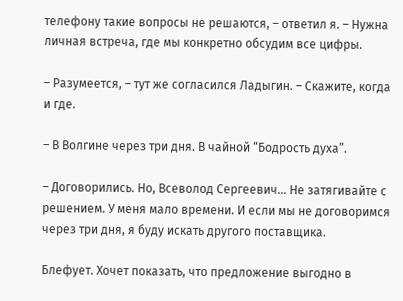телефону такие вопросы не решаются, – ответил я. – Нужна личная встреча, где мы конкретно обсудим все цифры.

– Разумеется, – тут же согласился Ладыгин. – Скажите, когда и где.

– В Волгине через три дня. В чайной “Бодрость духа”.

– Договорились. Но, Всеволод Сергеевич… Не затягивайте с решением. У меня мало времени. И если мы не договоримся через три дня, я буду искать другого поставщика.

Блефует. Хочет показать, что предложение выгодно в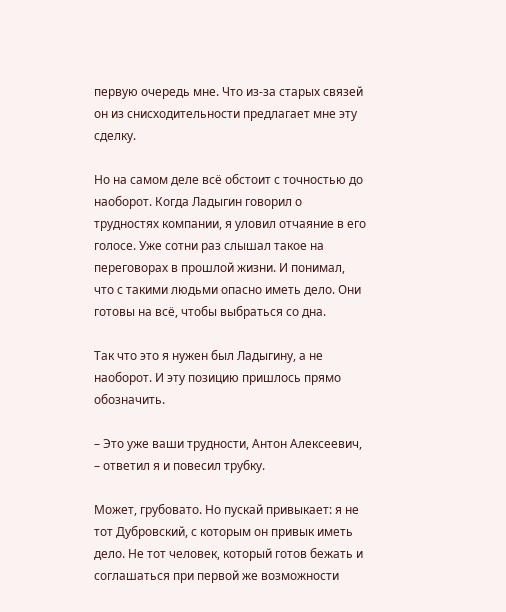первую очередь мне. Что из-за старых связей он из снисходительности предлагает мне эту сделку.

Но на самом деле всё обстоит с точностью до наоборот. Когда Ладыгин говорил о трудностях компании, я уловил отчаяние в его голосе. Уже сотни раз слышал такое на переговорах в прошлой жизни. И понимал, что с такими людьми опасно иметь дело. Они готовы на всё, чтобы выбраться со дна.

Так что это я нужен был Ладыгину, а не наоборот. И эту позицию пришлось прямо обозначить.

– Это уже ваши трудности, Антон Алексеевич, – ответил я и повесил трубку.

Может, грубовато. Но пускай привыкает: я не тот Дубровский, с которым он привык иметь дело. Не тот человек, который готов бежать и соглашаться при первой же возможности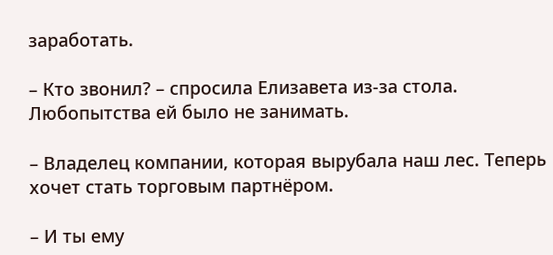заработать.

– Кто звонил? – спросила Елизавета из-за стола. Любопытства ей было не занимать.

– Владелец компании, которая вырубала наш лес. Теперь хочет стать торговым партнёром.

– И ты ему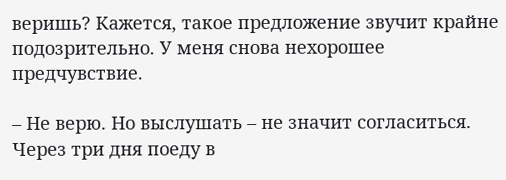веришь? Кажется, такое предложение звучит крайне подозрительно. У меня снова нехорошее предчувствие.

– Не верю. Но выслушать – не значит согласиться. Через три дня поеду в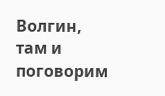Волгин, там и поговорим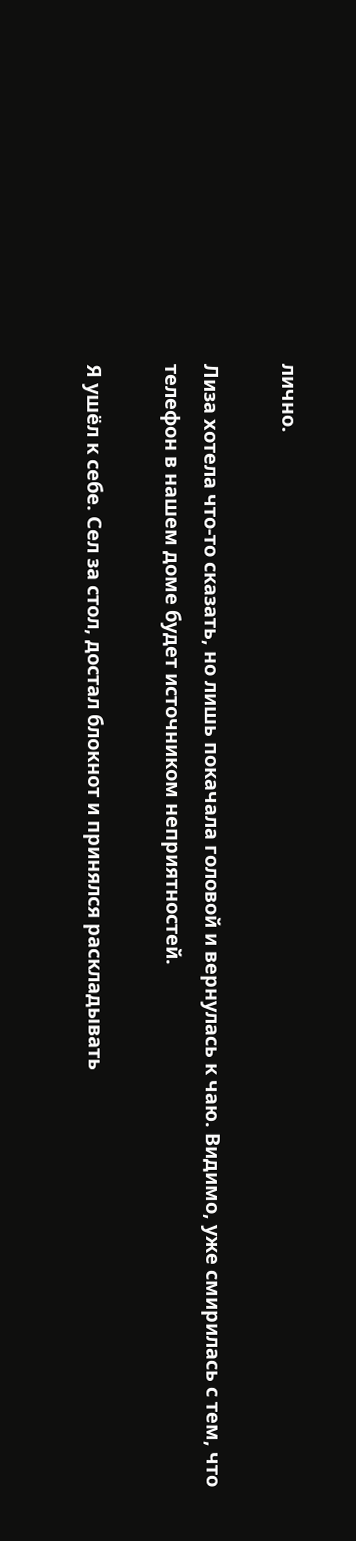лично.

Лиза хотела что-то сказать, но лишь покачала головой и вернулась к чаю. Видимо, уже смирилась с тем, что телефон в нашем доме будет источником неприятностей.

Я ушёл к себе. Сел за стол, достал блокнот и принялся раскладывать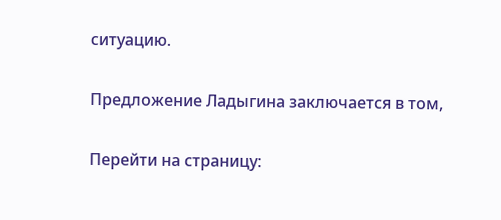ситуацию.

Предложение Ладыгина заключается в том,

Перейти на страницу: